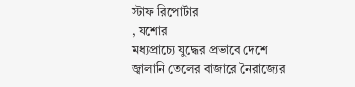স্টাফ রিপোর্টার
, যশোর
মধ্যপ্রাচ্যে যুদ্ধের প্রভাবে দেশে জ্বালানি তেলের বাজারে নৈরাজ্যের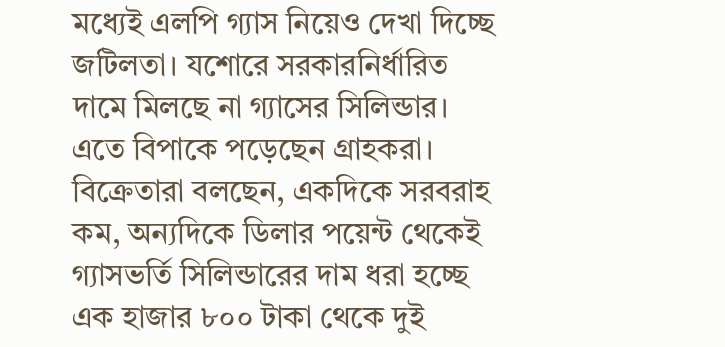মধ্যেই এলপি গ্যাস নিয়েও দেখা দিচ্ছে জটিলতা। যশোরে সরকারনির্ধারিত দামে মিলছে না গ্যাসের সিলিন্ডার। এতে বিপাকে পড়েছেন গ্রাহকরা।
বিক্রেতারা বলছেন, একদিকে সরবরাহ কম, অন্যদিকে ডিলার পয়েন্ট থেকেই গ্যাসভর্তি সিলিন্ডারের দাম ধরা হচ্ছে এক হাজার ৮০০ টাকা থেকে দুই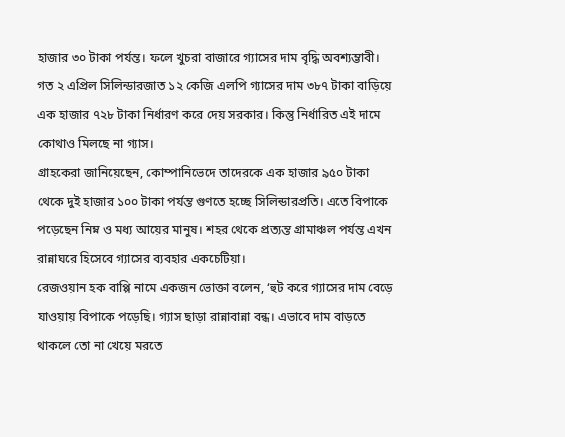হাজার ৩০ টাকা পর্যন্ত। ফলে খুচরা বাজারে গ্যাসের দাম বৃদ্ধি অবশ্যম্ভাবী।
গত ২ এপ্রিল সিলিন্ডারজাত ১২ কেজি এলপি গ্যাসের দাম ৩৮৭ টাকা বাড়িয়ে এক হাজার ৭২৮ টাকা নির্ধারণ করে দেয় সরকার। কিন্তু নির্ধারিত এই দামে কোথাও মিলছে না গ্যাস।
গ্রাহকেরা জানিয়েছেন, কোম্পানিভেদে তাদেরকে এক হাজার ৯৫০ টাকা থেকে দুই হাজার ১০০ টাকা পর্যন্ত গুণতে হচ্ছে সিলিন্ডারপ্রতি। এতে বিপাকে পড়েছেন নিম্ন ও মধ্য আয়ের মানুষ। শহর থেকে প্রত্যন্ত গ্রামাঞ্চল পর্যন্ত এখন রান্নাঘরে হিসেবে গ্যাসের ব্যবহার একচেটিয়া।
রেজওয়ান হক বাপ্পি নামে একজন ভোক্তা বলেন, ‘হুট করে গ্যাসের দাম বেড়ে যাওয়ায় বিপাকে পড়েছি। গ্যাস ছাড়া রান্নাবান্না বন্ধ। এভাবে দাম বাড়তে থাকলে তো না খেয়ে মরতে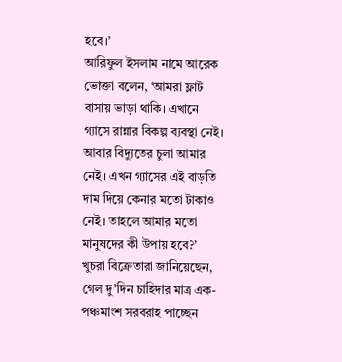হবে।’
আরিফুল ইসলাম নামে আরেক ভোক্তা বলেন, ‘আমরা ফ্লাট বাসায় ভাড়া থাকি। এখানে গ্যাসে রান্নার বিকল্প ব্যবস্থা নেই। আবার বিদ্যুতের চুলা আমার নেই। এখন গ্যাসের এই বাড়তি দাম দিয়ে কেনার মতো টাকাও নেই। তাহলে আমার মতো মানুষদের কী উপায় হবে?’
খুচরা বিক্রেতারা জানিয়েছেন, গেল দু’দিন চাহিদার মাত্র এক-পঞ্চমাংশ সরবরাহ পাচ্ছেন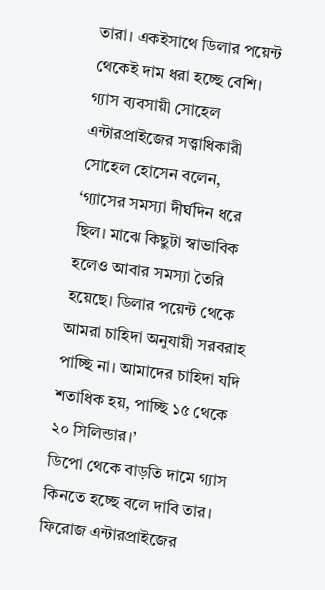তারা। একইসাথে ডিলার পয়েন্ট থেকেই দাম ধরা হচ্ছে বেশি।
গ্যাস ব্যবসায়ী সোহেল এন্টারপ্রাইজের সত্ত্বাধিকারী সোহেল হোসেন বলেন, ‘গ্যাসের সমস্যা দীর্ঘদিন ধরে ছিল। মাঝে কিছুটা স্বাভাবিক হলেও আবার সমস্যা তৈরি হয়েছে। ডিলার পয়েন্ট থেকে আমরা চাহিদা অনুযায়ী সরবরাহ পাচ্ছি না। আমাদের চাহিদা যদি শতাধিক হয়, পাচ্ছি ১৫ থেকে ২০ সিলিন্ডার।’
ডিপো থেকে বাড়তি দামে গ্যাস কিনতে হচ্ছে বলে দাবি তার।
ফিরোজ এন্টারপ্রাইজের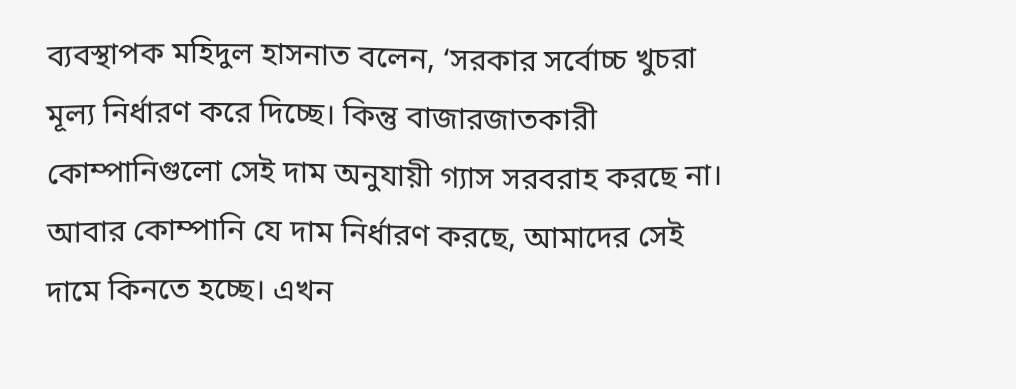ব্যবস্থাপক মহিদুল হাসনাত বলেন, ‘সরকার সর্বোচ্চ খুচরা মূল্য নির্ধারণ করে দিচ্ছে। কিন্তু বাজারজাতকারী কোম্পানিগুলো সেই দাম অনুযায়ী গ্যাস সরবরাহ করছে না। আবার কোম্পানি যে দাম নির্ধারণ করছে, আমাদের সেই দামে কিনতে হচ্ছে। এখন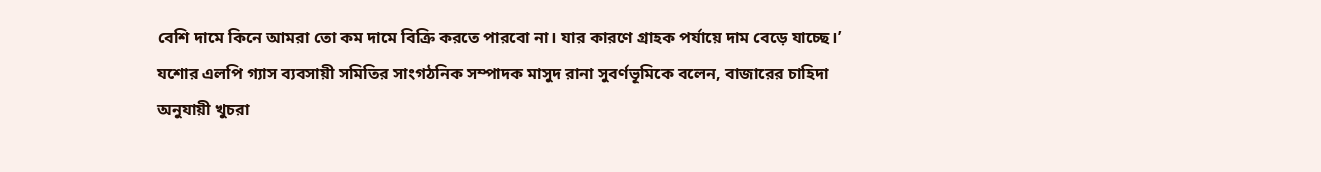বেশি দামে কিনে আমরা তো কম দামে বিক্রি করতে পারবো না। যার কারণে গ্রাহক পর্যায়ে দাম বেড়ে যাচ্ছে।’
যশোর এলপি গ্যাস ব্যবসায়ী সমিতির সাংগঠনিক সম্পাদক মাসুদ রানা সুবর্ণভূমিকে বলেন, বাজারের চাহিদা অনুযায়ী খুচরা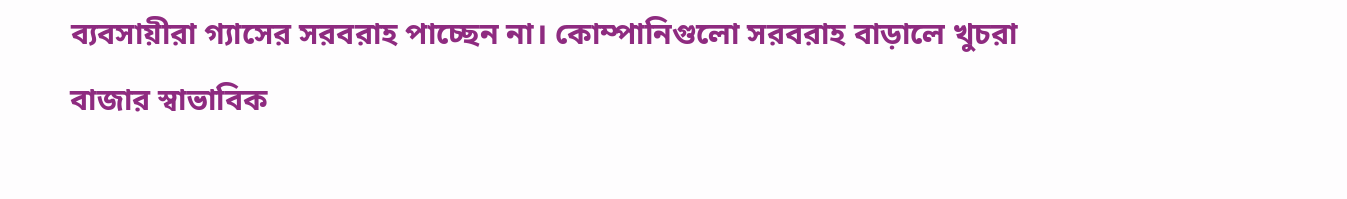ব্যবসায়ীরা গ্যাসের সরবরাহ পাচ্ছেন না। কোম্পানিগুলো সরবরাহ বাড়ালে খুচরা বাজার স্বাভাবিক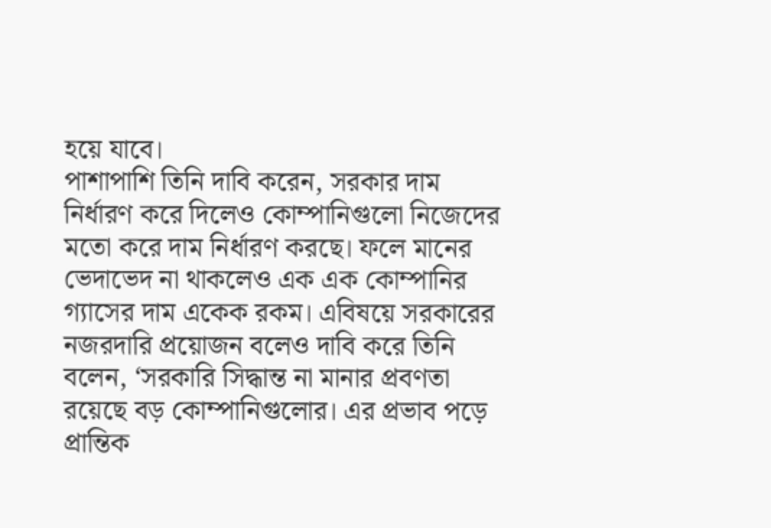হয়ে যাবে।
পাশাপাশি তিনি দাবি করেন, সরকার দাম নির্ধারণ করে দিলেও কোম্পানিগুলো নিজেদের মতো করে দাম নির্ধারণ করছে। ফলে মানের ভেদাভেদ না থাকলেও এক এক কোম্পানির গ্যাসের দাম একেক রকম। এবিষয়ে সরকারের নজরদারি প্রয়োজন বলেও দাবি করে তিনি বলেন, ‘সরকারি সিদ্ধান্ত না মানার প্রবণতা রয়েছে বড় কোম্পানিগুলোর। এর প্রভাব পড়ে প্রান্তিক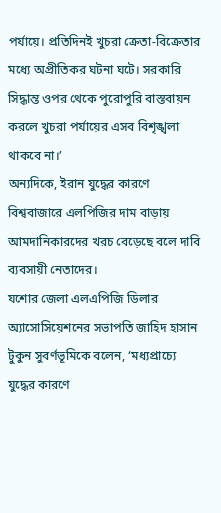পর্যায়ে। প্রতিদিনই খুচরা ক্রেতা-বিক্রেতার মধ্যে অপ্রীতিকর ঘটনা ঘটে। সরকারি সিদ্ধান্ত ওপর থেকে পুরোপুরি বাস্তবায়ন করলে খুচরা পর্যায়ের এসব বিশৃঙ্খলা থাকবে না।’
অন্যদিকে, ইরান যুদ্ধের কারণে বিশ্ববাজারে এলপিজির দাম বাড়ায় আমদানিকারদের খরচ বেড়েছে বলে দাবি ব্যবসায়ী নেতাদের।
যশোর জেলা এলএপিজি ডিলার অ্যাসোসিয়েশনের সভাপতি জাহিদ হাসান টুকুন সুবর্ণভূমিকে বলেন, ‘মধ্যপ্রাচ্যে যুদ্ধের কারণে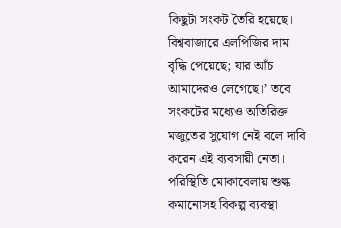কিছুটা সংকট তৈরি হয়েছে। বিশ্ববাজারে এলপিজির দাম বৃদ্ধি পেয়েছে; যার আঁচ আমাদেরও লেগেছে।’ তবে সংকটের মধ্যেও অতিরিক্ত মজুতের সুযোগ নেই বলে দাবি করেন এই ব্যবসায়ী নেতা।
পরিস্থিতি মোকাবেলায় শুল্ক কমানোসহ বিকল্প ব্যবস্থা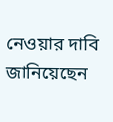নেওয়ার দাবি জানিয়েছেন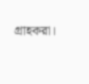গ্রাহকরা।